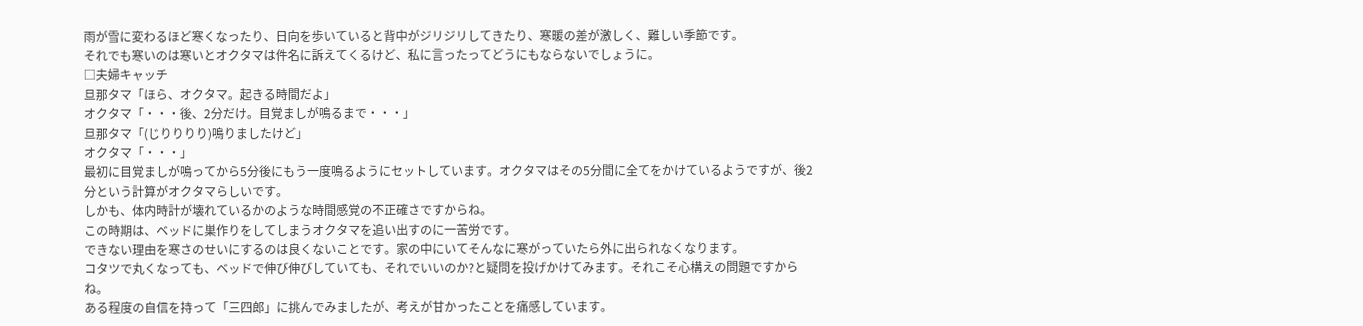雨が雪に変わるほど寒くなったり、日向を歩いていると背中がジリジリしてきたり、寒暖の差が激しく、難しい季節です。
それでも寒いのは寒いとオクタマは件名に訴えてくるけど、私に言ったってどうにもならないでしょうに。
□夫婦キャッチ
旦那タマ「ほら、オクタマ。起きる時間だよ」
オクタマ「・・・後、2分だけ。目覚ましが鳴るまで・・・」
旦那タマ「(じりりりり)鳴りましたけど」
オクタマ「・・・」
最初に目覚ましが鳴ってから5分後にもう一度鳴るようにセットしています。オクタマはその5分間に全てをかけているようですが、後2分という計算がオクタマらしいです。
しかも、体内時計が壊れているかのような時間感覚の不正確さですからね。
この時期は、ベッドに巣作りをしてしまうオクタマを追い出すのに一苦労です。
できない理由を寒さのせいにするのは良くないことです。家の中にいてそんなに寒がっていたら外に出られなくなります。
コタツで丸くなっても、ベッドで伸び伸びしていても、それでいいのか?と疑問を投げかけてみます。それこそ心構えの問題ですからね。
ある程度の自信を持って「三四郎」に挑んでみましたが、考えが甘かったことを痛感しています。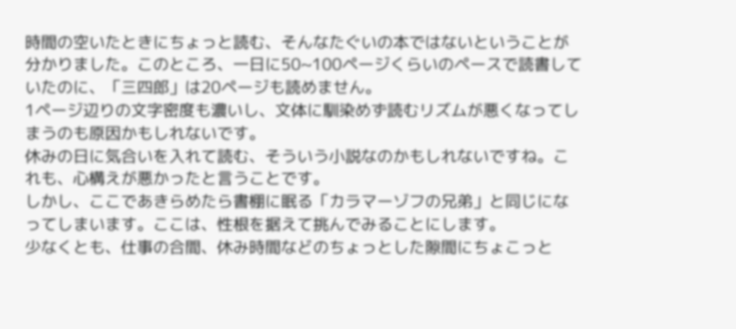時間の空いたときにちょっと読む、そんなたぐいの本ではないということが分かりました。このところ、一日に50~100ページくらいのペースで読書していたのに、「三四郎」は20ページも読めません。
1ページ辺りの文字密度も濃いし、文体に馴染めず読むリズムが悪くなってしまうのも原因かもしれないです。
休みの日に気合いを入れて読む、そういう小説なのかもしれないですね。これも、心構えが悪かったと言うことです。
しかし、ここであきらめたら書棚に眠る「カラマーゾフの兄弟」と同じになってしまいます。ここは、性根を据えて挑んでみることにします。
少なくとも、仕事の合間、休み時間などのちょっとした隙間にちょこっと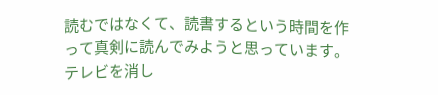読むではなくて、読書するという時間を作って真剣に読んでみようと思っています。
テレビを消し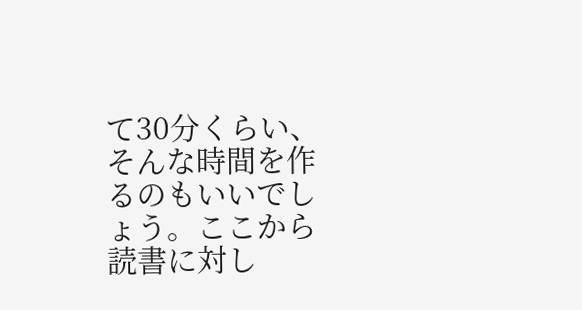て30分くらい、そんな時間を作るのもいいでしょう。ここから読書に対し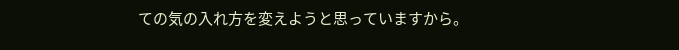ての気の入れ方を変えようと思っていますから。